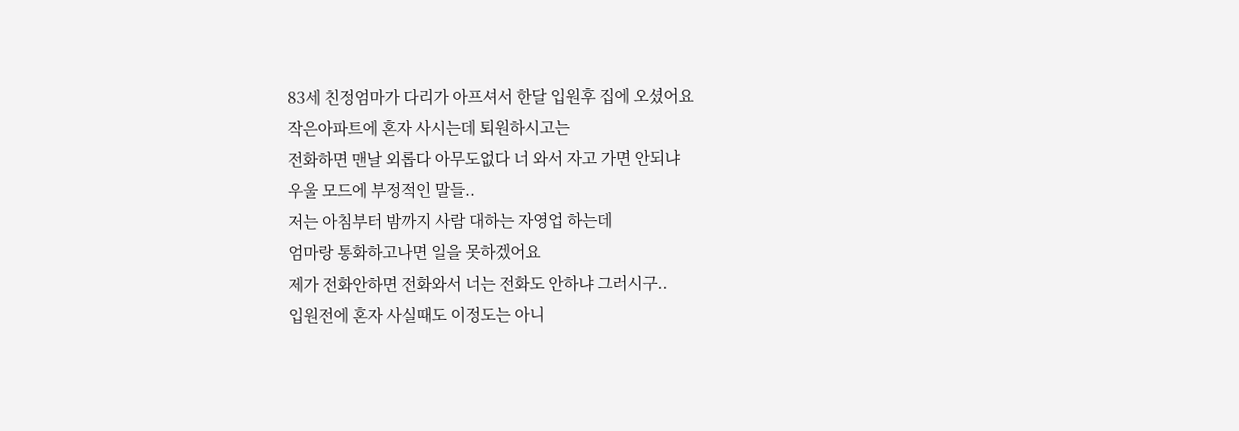83세 친정엄마가 다리가 아프셔서 한달 입원후 집에 오셨어요
작은아파트에 혼자 사시는데 퇴원하시고는
전화하면 맨날 외롭다 아무도없다 너 와서 자고 가면 안되냐
우울 모드에 부정적인 말들..
저는 아침부터 밤까지 사람 대하는 자영업 하는데
엄마랑 통화하고나면 일을 못하겠어요
제가 전화안하면 전화와서 너는 전화도 안하냐 그러시구..
입원전에 혼자 사실때도 이정도는 아니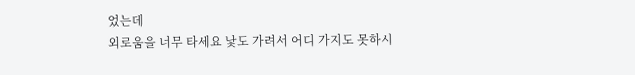었는데
외로움을 너무 타세요 낯도 가려서 어디 가지도 못하시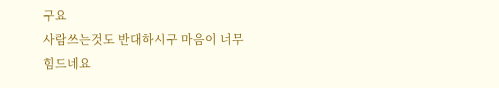구요
사람쓰는것도 반대하시구 마음이 너무 힘드네요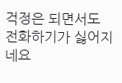걱정은 되면서도 전화하기가 싫어지네요